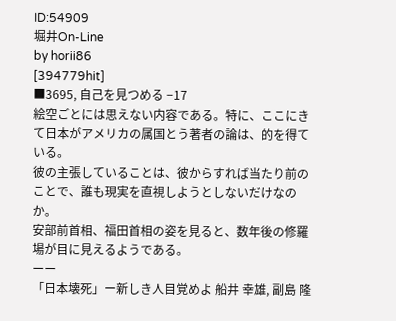ID:54909
堀井On-Line
by horii86
[394779hit]
■3695, 自己を見つめる −17
絵空ごとには思えない内容である。特に、ここにきて日本がアメリカの属国とう著者の論は、的を得ている。
彼の主張していることは、彼からすれば当たり前のことで、誰も現実を直視しようとしないだけなのか。
安部前首相、福田首相の姿を見ると、数年後の修羅場が目に見えるようである。
ーー
「日本壊死」ー新しき人目覚めよ 船井 幸雄, 副島 隆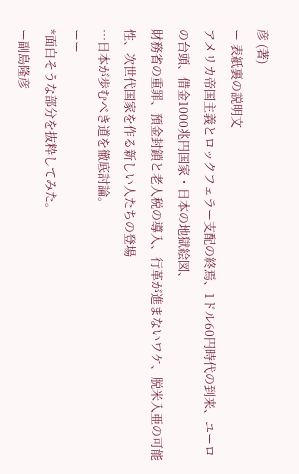彦 (著)
ー 表紙裏の説明文
アメリカ帝国主義とロックフェラー支配の終焉、1ドル60円時代の到来、ユーロの台頭、借金1000兆円国家・日本の地獄絵図、
財務省の重罪、預金封鎖と老人税の導入、行革が進まないワケ、脱米入亜の可能性、次世代国家を作る新しい人たちの登場
…日本が歩むべき道を徹底討論。
ーー
*面白そうな部分を抜粋してみた。
ー副島隆彦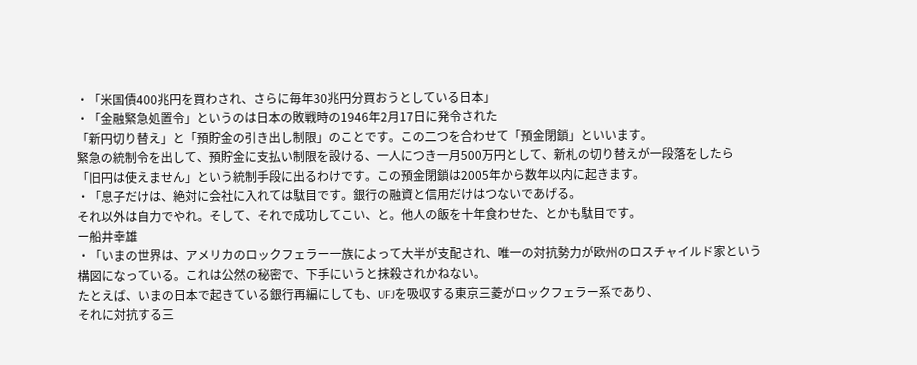・「米国債400兆円を買わされ、さらに毎年30兆円分買おうとしている日本」
・「金融緊急処置令」というのは日本の敗戦時の1946年2月17日に発令された
「新円切り替え」と「預貯金の引き出し制限」のことです。この二つを合わせて「預金閉鎖」といいます。
緊急の統制令を出して、預貯金に支払い制限を設ける、一人につき一月500万円として、新札の切り替えが一段落をしたら
「旧円は使えません」という統制手段に出るわけです。この預金閉鎖は2005年から数年以内に起きます。
・「息子だけは、絶対に会社に入れては駄目です。銀行の融資と信用だけはつないであげる。
それ以外は自力でやれ。そして、それで成功してこい、と。他人の飯を十年食わせた、とかも駄目です。
ー船井幸雄
・「いまの世界は、アメリカのロックフェラー一族によって大半が支配され、唯一の対抗勢力が欧州のロスチャイルド家という
構図になっている。これは公然の秘密で、下手にいうと抹殺されかねない。
たとえば、いまの日本で起きている銀行再編にしても、UFJを吸収する東京三菱がロックフェラー系であり、
それに対抗する三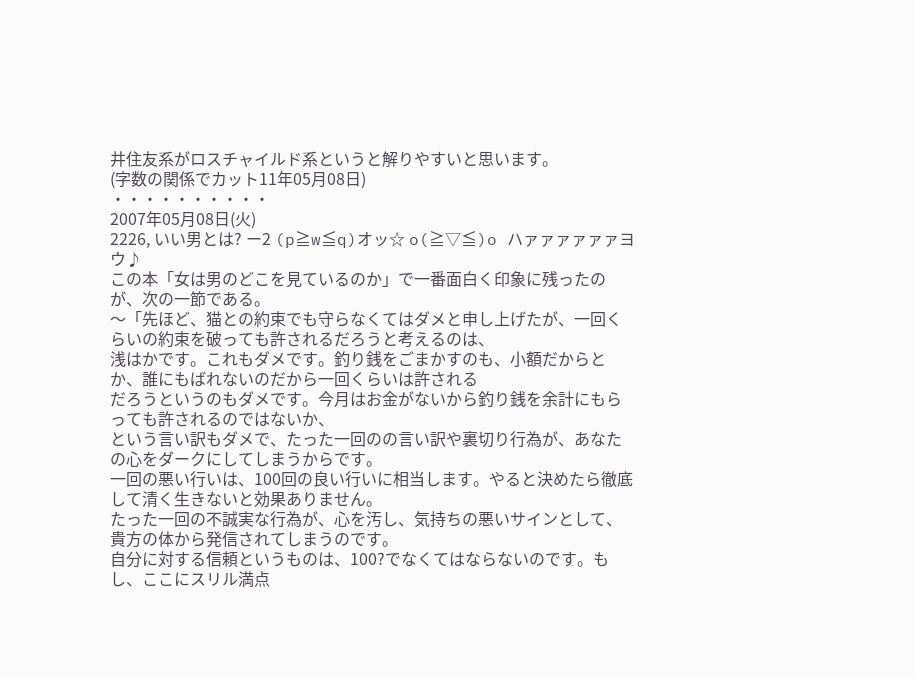井住友系がロスチャイルド系というと解りやすいと思います。
(字数の関係でカット11年05月08日)
・・・・・・・・・・
2007年05月08日(火)
2226, いい男とは? ー2 (p≧w≦q)オッ☆ o(≧▽≦)o ハァァァァァァヨウ♪
この本「女は男のどこを見ているのか」で一番面白く印象に残ったのが、次の一節である。
〜「先ほど、猫との約束でも守らなくてはダメと申し上げたが、一回くらいの約束を破っても許されるだろうと考えるのは、
浅はかです。これもダメです。釣り銭をごまかすのも、小額だからとか、誰にもばれないのだから一回くらいは許される
だろうというのもダメです。今月はお金がないから釣り銭を余計にもらっても許されるのではないか、
という言い訳もダメで、たった一回のの言い訳や裏切り行為が、あなたの心をダークにしてしまうからです。
一回の悪い行いは、100回の良い行いに相当します。やると決めたら徹底して清く生きないと効果ありません。
たった一回の不誠実な行為が、心を汚し、気持ちの悪いサインとして、貴方の体から発信されてしまうのです。
自分に対する信頼というものは、100?でなくてはならないのです。もし、ここにスリル満点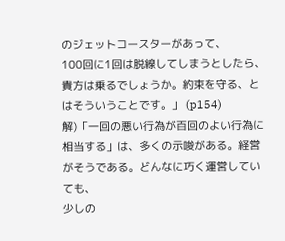のジェットコースターがあって、
100回に1回は脱線してしまうとしたら、貴方は乗るでしょうか。約束を守る、とはそういうことです。」 (p154)
解)「一回の悪い行為が百回のよい行為に相当する」は、多くの示唆がある。経営がそうである。どんなに巧く運営していても、
少しの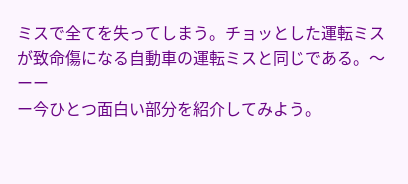ミスで全てを失ってしまう。チョッとした運転ミスが致命傷になる自動車の運転ミスと同じである。〜
ーー
ー今ひとつ面白い部分を紹介してみよう。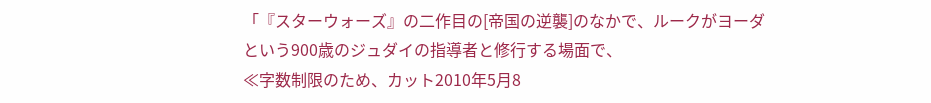「『スターウォーズ』の二作目の[帝国の逆襲]のなかで、ルークがヨーダという900歳のジュダイの指導者と修行する場面で、
≪字数制限のため、カット2010年5月8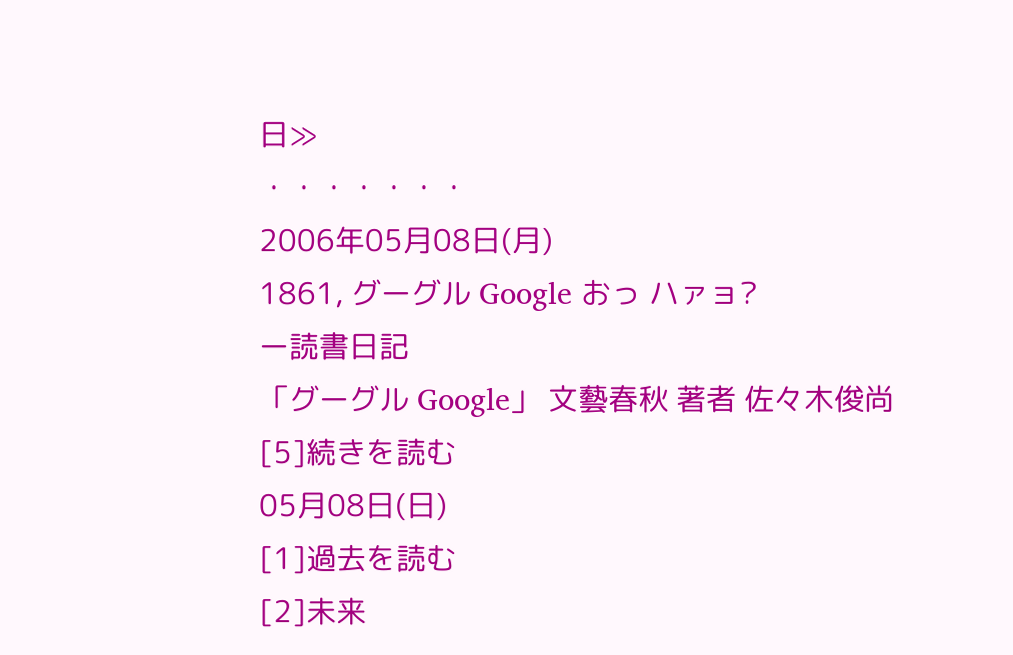日≫
・・・・・・・
2006年05月08日(月)
1861, グーグル Google おっ ハァョ?
ー読書日記
「グーグル Google」 文藝春秋 著者 佐々木俊尚
[5]続きを読む
05月08日(日)
[1]過去を読む
[2]未来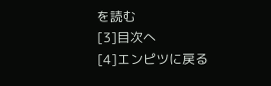を読む
[3]目次へ
[4]エンピツに戻る